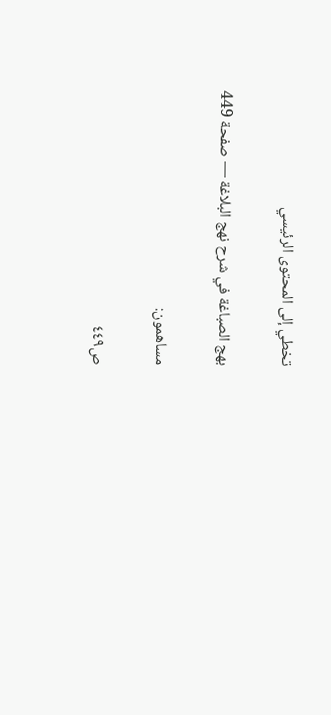تخطي إلى المحتوى الرئيسي

بهج الصباغة في شرح نهج البلاغة — صفحة 449

مساهمون:

ص٤٤٩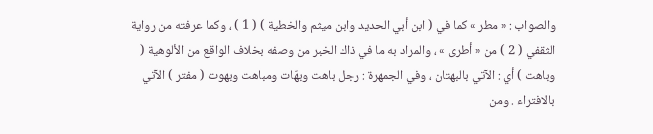والصواب : « مطر » كما في ( ابن أبي الحديد وابن ميثم والخطية ) ( 1 ) ، وكما عرفته من رواية الثقفي ( 2 ) من « أطرى » ، والمراد به ما في ذاك الخبر من وصفه بخلاف الواقع من الألوهية ( وباهت ) أي : الآتي بالبهتان ، وفي الجمهرة : رجل باهت وبهّات ومباهت وبهوت ( مفتر ) الآتي بالافتراء . ومن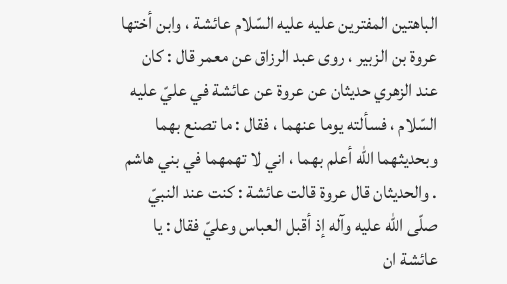الباهتين المفترين عليه عليه السّلام عائشة ، وابن أختها عروة بن الزبير ، روى عبد الرزاق عن معمر قال : كان عند الزهري حديثان عن عروة عن عائشة في عليّ عليه السّلام ، فسألته يوما عنهما ، فقال : ما تصنع بهما وبحديثهما اللّه أعلم بهما ، اني لا تهمهما في بني هاشم . والحديثان قال عروة قالت عائشة : كنت عند النبيّ صلّى اللّه عليه وآله إذ أقبل العباس وعليّ فقال : يا عائشة ان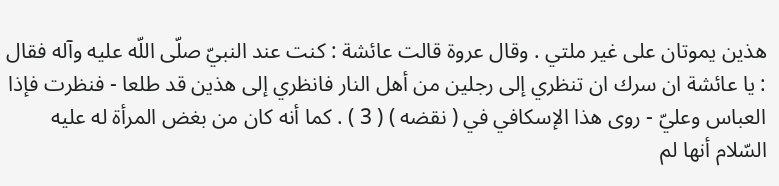هذين يموتان على غير ملتي . وقال عروة قالت عائشة : كنت عند النبيّ صلّى اللّه عليه وآله فقال : يا عائشة ان سرك ان تنظري إلى رجلين من أهل النار فانظري إلى هذين قد طلعا - فنظرت فإذا العباس وعليّ - روى هذا الإسكافي في ( نقضه ) ( 3 ) . كما أنه كان من بغض المرأة له عليه السّلام أنها لم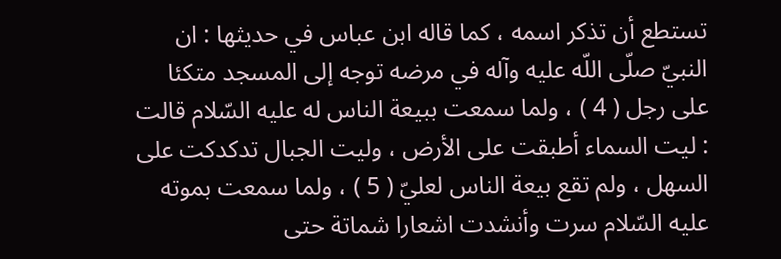تستطع أن تذكر اسمه ، كما قاله ابن عباس في حديثها : ان النبيّ صلّى اللّه عليه وآله في مرضه توجه إلى المسجد متكئا على رجل ( 4 ) ، ولما سمعت ببيعة الناس له عليه السّلام قالت : ليت السماء أطبقت على الأرض ، وليت الجبال تدكدكت على السهل ، ولم تقع بيعة الناس لعليّ ( 5 ) ، ولما سمعت بموته عليه السّلام سرت وأنشدت اشعارا شماتة حتى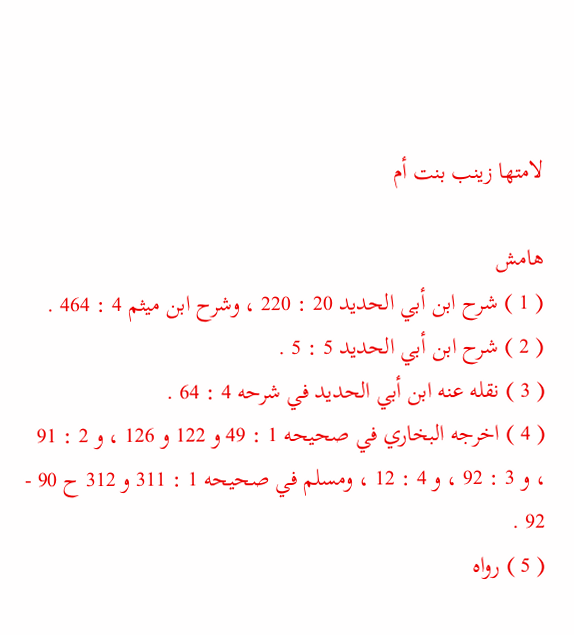لامتها زينب بنت أم

هامش
( 1 ) شرح ابن أبي الحديد 20 : 220 ، وشرح ابن ميثم 4 : 464 .
( 2 ) شرح ابن أبي الحديد 5 : 5 .
( 3 ) نقله عنه ابن أبي الحديد في شرحه 4 : 64 .
( 4 ) اخرجه البخاري في صحيحه 1 : 49 و 122 و 126 ، و 2 : 91 ، و 3 : 92 ، و 4 : 12 ، ومسلم في صحيحه 1 : 311 و 312 ح 90 - 92 .
( 5 ) رواه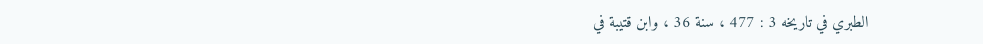الطبري في تاريخه 3 : 477 ، سنة 36 ، وابن قتيبة في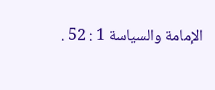الإمامة والسياسة 1 : 52 .